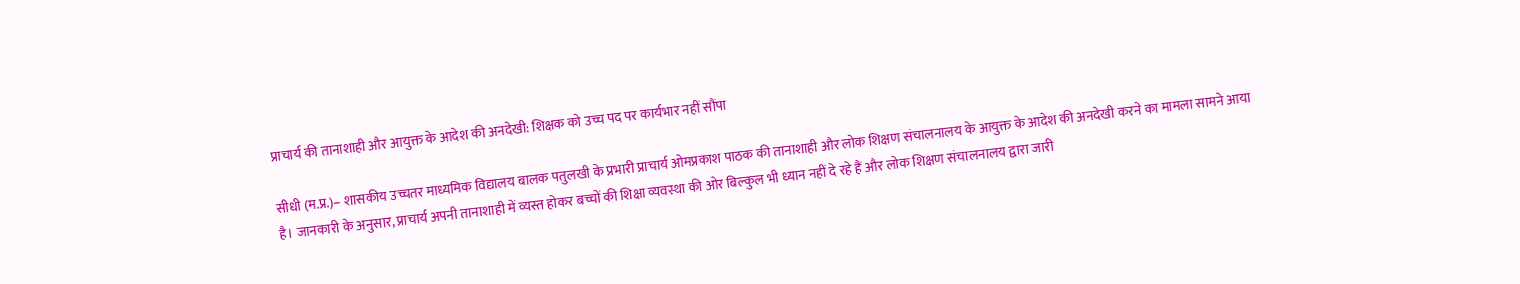प्राचार्य की तानाशाही और आयुक्त के आदेश की अनदेखी: शिक्षक को उच्च पद पर कार्यभार नहीं सौंपा

सीधी (म.प्र.)– शासकीय उच्चतर माध्यमिक विद्यालय बालक पतुलखी के प्रभारी प्राचार्य ओमप्रकाश पाठक की तानाशाही और लोक शिक्षण संचालनालय के आयुक्त के आदेश की अनदेखी करने का मामला सामने आया है। जानकारी के अनुसार, प्राचार्य अपनी तानाशाही में व्यस्त होकर बच्चों की शिक्षा व्यवस्था की ओर बिल्कुल भी ध्यान नहीं दे रहे हैं और लोक शिक्षण संचालनालय द्वारा जारी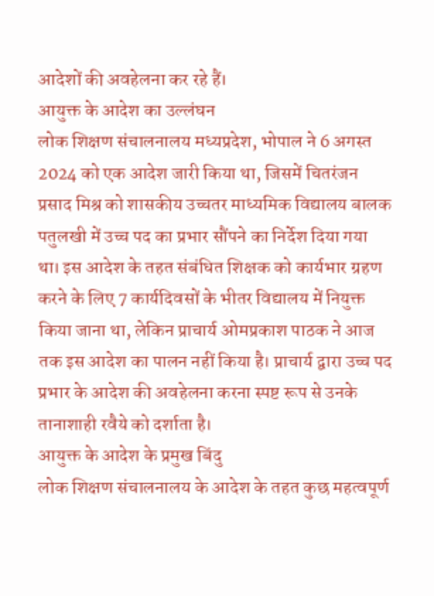आदेशों की अवहेलना कर रहे हैं।
आयुक्त के आदेश का उल्लंघन
लोक शिक्षण संचालनालय मध्यप्रदेश, भोपाल ने 6 अगस्त 2024 को एक आदेश जारी किया था, जिसमें चितरंजन प्रसाद मिश्र को शासकीय उच्चतर माध्यमिक विद्यालय बालक पतुलखी में उच्च पद का प्रभार सौंपने का निर्देश दिया गया था। इस आदेश के तहत संबंधित शिक्षक को कार्यभार ग्रहण करने के लिए 7 कार्यदिवसों के भीतर विद्यालय में नियुक्त किया जाना था, लेकिन प्राचार्य ओमप्रकाश पाठक ने आज तक इस आदेश का पालन नहीं किया है। प्राचार्य द्वारा उच्च पद प्रभार के आदेश की अवहेलना करना स्पष्ट रूप से उनके तानाशाही रवैये को दर्शाता है।
आयुक्त के आदेश के प्रमुख बिंदु
लोक शिक्षण संचालनालय के आदेश के तहत कुछ महत्वपूर्ण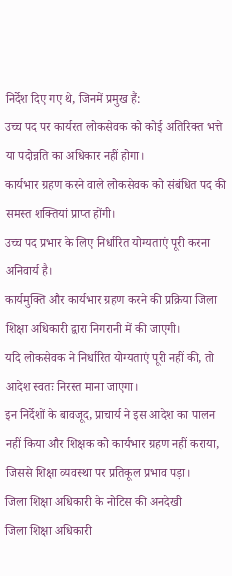निर्देश दिए गए थे, जिनमें प्रमुख हैं:
उच्च पद पर कार्यरत लोकसेवक को कोई अतिरिक्त भत्ते या पदोन्नति का अधिकार नहीं होगा।
कार्यभार ग्रहण करने वाले लोकसेवक को संबंधित पद की समस्त शक्तियां प्राप्त होंगी।
उच्च पद प्रभार के लिए निर्धारित योग्यताएं पूरी करना अनिवार्य है।
कार्यमुक्ति और कार्यभार ग्रहण करने की प्रक्रिया जिला शिक्षा अधिकारी द्वारा निगरानी में की जाएगी।
यदि लोकसेवक ने निर्धारित योग्यताएं पूरी नहीं की, तो आदेश स्वतः निरस्त माना जाएगा।
इन निर्देशों के बावजूद, प्राचार्य ने इस आदेश का पालन नहीं किया और शिक्षक को कार्यभार ग्रहण नहीं कराया, जिससे शिक्षा व्यवस्था पर प्रतिकूल प्रभाव पड़ा।
जिला शिक्षा अधिकारी के नोटिस की अनदेखी
जिला शिक्षा अधिकारी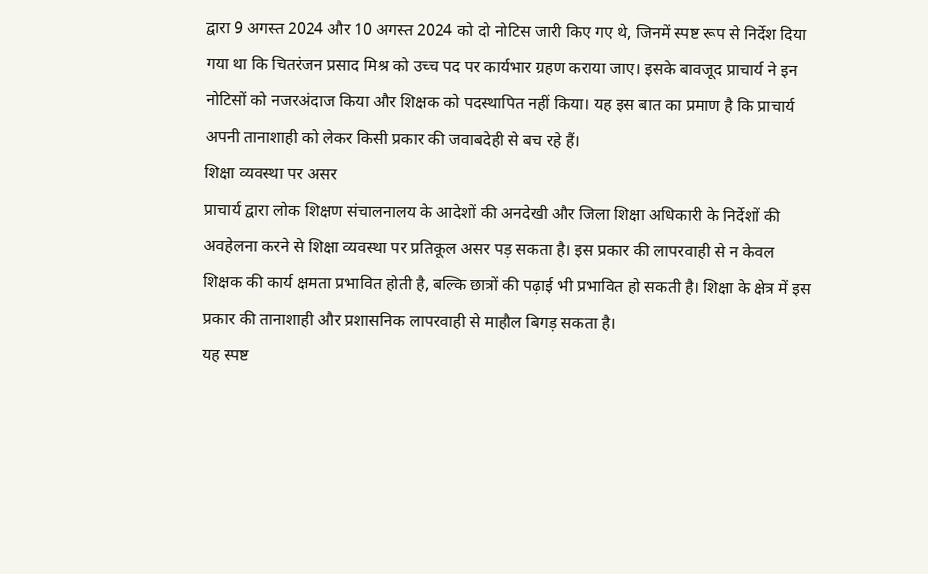द्वारा 9 अगस्त 2024 और 10 अगस्त 2024 को दो नोटिस जारी किए गए थे, जिनमें स्पष्ट रूप से निर्देश दिया गया था कि चितरंजन प्रसाद मिश्र को उच्च पद पर कार्यभार ग्रहण कराया जाए। इसके बावजूद प्राचार्य ने इन नोटिसों को नजरअंदाज किया और शिक्षक को पदस्थापित नहीं किया। यह इस बात का प्रमाण है कि प्राचार्य अपनी तानाशाही को लेकर किसी प्रकार की जवाबदेही से बच रहे हैं।
शिक्षा व्यवस्था पर असर
प्राचार्य द्वारा लोक शिक्षण संचालनालय के आदेशों की अनदेखी और जिला शिक्षा अधिकारी के निर्देशों की अवहेलना करने से शिक्षा व्यवस्था पर प्रतिकूल असर पड़ सकता है। इस प्रकार की लापरवाही से न केवल शिक्षक की कार्य क्षमता प्रभावित होती है, बल्कि छात्रों की पढ़ाई भी प्रभावित हो सकती है। शिक्षा के क्षेत्र में इस प्रकार की तानाशाही और प्रशासनिक लापरवाही से माहौल बिगड़ सकता है।
यह स्पष्ट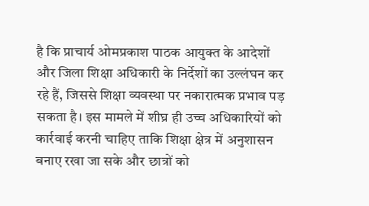है कि प्राचार्य ओमप्रकाश पाठक आयुक्त के आदेशों और जिला शिक्षा अधिकारी के निर्देशों का उल्लंघन कर रहे हैं, जिससे शिक्षा व्यवस्था पर नकारात्मक प्रभाव पड़ सकता है। इस मामले में शीघ्र ही उच्च अधिकारियों को कार्रवाई करनी चाहिए ताकि शिक्षा क्षेत्र में अनुशासन बनाए रखा जा सके और छात्रों को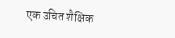एक उचित शैक्षिक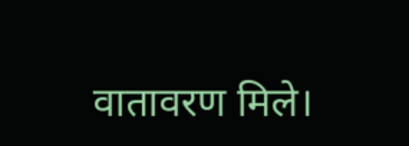वातावरण मिले।